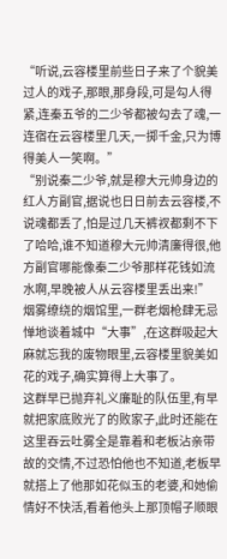“听说,云容楼里前些日子来了个貌美过人的戏子,那眼,那身段,可是勾人得紧,连秦五爷的二少爷都被勾去了魂,一连宿在云容楼里几天,一掷千金,只为博得美人一笑啊。”
“别说秦二少爷,就是穆大元帅身边的红人方副官,据说也日日前去云容楼,不说魂都丢了,怕是过几天裤衩都剩不下了哈哈,谁不知道穆大元帅清廉得很,他方副官哪能像秦二少爷那样花钱如流水啊,早晚被人从云容楼里丢出来!”
烟雾缭绕的烟馆里,一群老烟枪肆无忌惮地谈着城中“大事”,在这群吸起大麻就忘我的废物眼里,云容楼里貌美如花的戏子,确实算得上大事了。
这群早已抛弃礼义廉耻的队伍里,有早就把家底败光了的败家子,此时还能在这里吞云吐雾全是靠着和老板沾亲带故的交情,不过恐怕他也不知道,老板早就搭上了他那如花似玉的老婆,和她偷情好不快活,看着他头上那顶帽子顺眼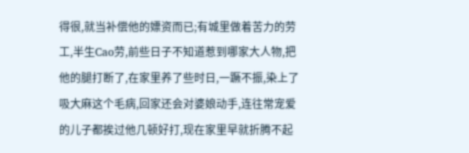得很,就当补偿他的嫖资而已;有城里做着苦力的劳工,半生Cao劳,前些日子不知道惹到哪家大人物,把他的腿打断了,在家里养了些时日,一蹶不振,染上了吸大麻这个毛病,回家还会对婆娘动手,连往常宠爱的儿子都挨过他几顿好打,现在家里早就折腾不起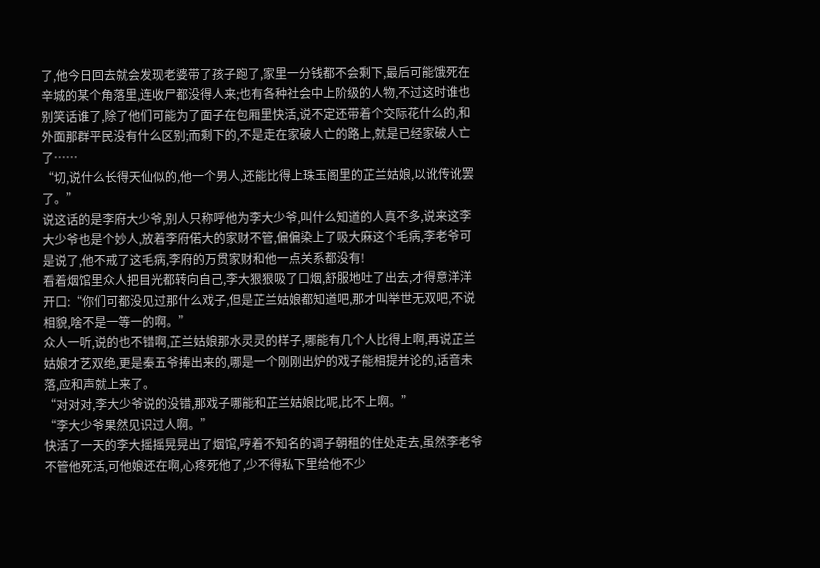了,他今日回去就会发现老婆带了孩子跑了,家里一分钱都不会剩下,最后可能饿死在辛城的某个角落里,连收尸都没得人来;也有各种社会中上阶级的人物,不过这时谁也别笑话谁了,除了他们可能为了面子在包厢里快活,说不定还带着个交际花什么的,和外面那群平民没有什么区别;而剩下的,不是走在家破人亡的路上,就是已经家破人亡了……
“切,说什么长得天仙似的,他一个男人,还能比得上珠玉阁里的芷兰姑娘,以讹传讹罢了。”
说这话的是李府大少爷,别人只称呼他为李大少爷,叫什么知道的人真不多,说来这李大少爷也是个妙人,放着李府偌大的家财不管,偏偏染上了吸大麻这个毛病,李老爷可是说了,他不戒了这毛病,李府的万贯家财和他一点关系都没有!
看着烟馆里众人把目光都转向自己,李大狠狠吸了口烟,舒服地吐了出去,才得意洋洋开口:“你们可都没见过那什么戏子,但是芷兰姑娘都知道吧,那才叫举世无双吧,不说相貌,啥不是一等一的啊。”
众人一听,说的也不错啊,芷兰姑娘那水灵灵的样子,哪能有几个人比得上啊,再说芷兰姑娘才艺双绝,更是秦五爷捧出来的,哪是一个刚刚出炉的戏子能相提并论的,话音未落,应和声就上来了。
“对对对,李大少爷说的没错,那戏子哪能和芷兰姑娘比呢,比不上啊。”
“李大少爷果然见识过人啊。”
快活了一天的李大摇摇晃晃出了烟馆,哼着不知名的调子朝租的住处走去,虽然李老爷不管他死活,可他娘还在啊,心疼死他了,少不得私下里给他不少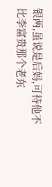银两,虽说是后妈,可待他不比李富贵那个老东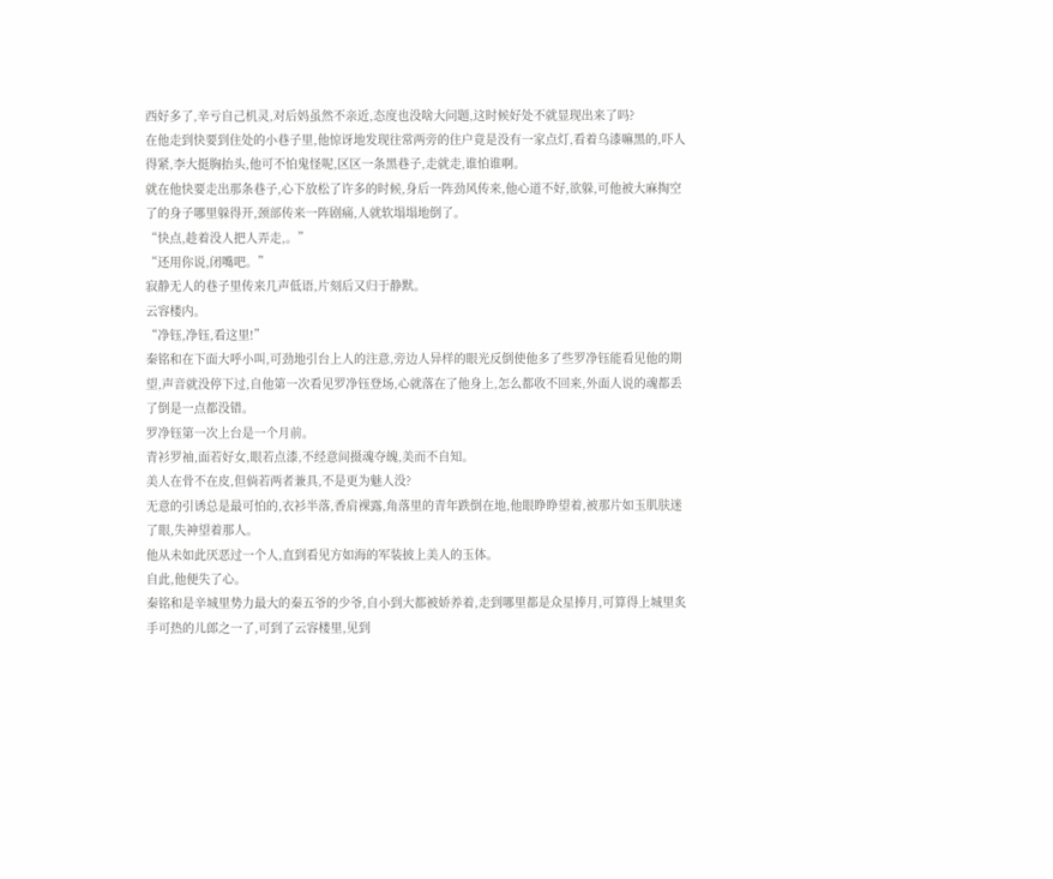西好多了,辛亏自己机灵,对后妈虽然不亲近,态度也没啥大问题,这时候好处不就显现出来了吗?
在他走到快要到住处的小巷子里,他惊讶地发现往常两旁的住户竟是没有一家点灯,看着乌漆嘛黑的,吓人得紧,李大挺胸抬头,他可不怕鬼怪呢,区区一条黑巷子,走就走,谁怕谁啊。
就在他快要走出那条巷子,心下放松了许多的时候,身后一阵劲风传来,他心道不好,欲躲,可他被大麻掏空了的身子哪里躲得开,颈部传来一阵剧痛,人就软塌塌地倒了。
“快点,趁着没人把人弄走,。”
“还用你说,闭嘴吧。”
寂静无人的巷子里传来几声低语,片刻后又归于静默。
云容楼内。
“净钰,净钰,看这里!”
秦铭和在下面大呼小叫,可劲地引台上人的注意,旁边人异样的眼光反倒使他多了些罗净钰能看见他的期望,声音就没停下过,自他第一次看见罗净钰登场,心就落在了他身上,怎么都收不回来,外面人说的魂都丢了倒是一点都没错。
罗净钰第一次上台是一个月前。
青衫罗袖,面若好女,眼若点漆,不经意间摄魂夺魄,美而不自知。
美人在骨不在皮,但倘若两者兼具,不是更为魅人没?
无意的引诱总是最可怕的,衣衫半落,香肩裸露,角落里的青年跌倒在地,他眼睁睁望着,被那片如玉肌肤迷了眼,失神望着那人。
他从未如此厌恶过一个人,直到看见方如海的军装披上美人的玉体。
自此,他便失了心。
秦铭和是辛城里势力最大的秦五爷的少爷,自小到大都被娇养着,走到哪里都是众星捧月,可算得上城里炙手可热的儿郎之一了,可到了云容楼里,见到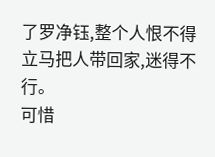了罗净钰,整个人恨不得立马把人带回家,迷得不行。
可惜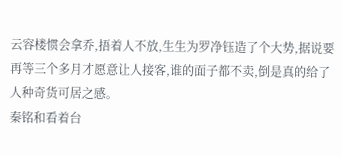云容楼惯会拿乔,捂着人不放,生生为罗净钰造了个大势,据说要再等三个多月才愿意让人接客,谁的面子都不卖,倒是真的给了人种奇货可居之感。
秦铭和看着台